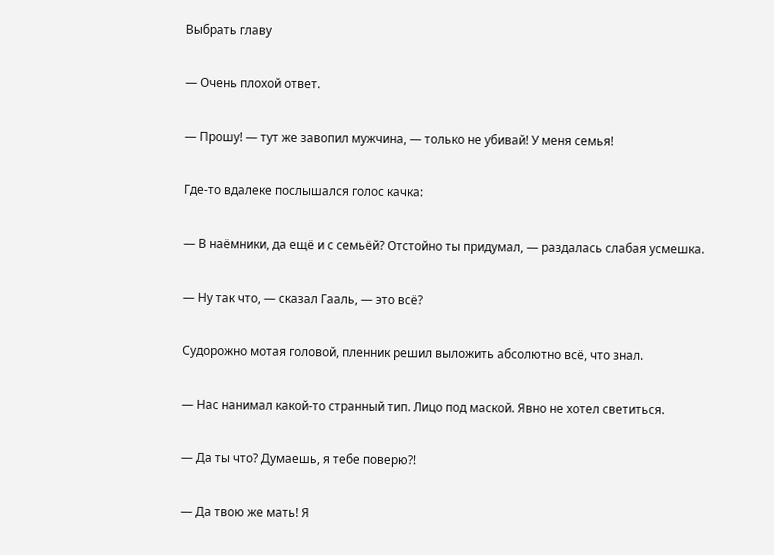Выбрать главу

— Очень плохой ответ.

— Прошу! — тут же завопил мужчина, — только не убивай! У меня семья!

Где-то вдалеке послышался голос качка:

— В наёмники, да ещё и с семьёй? Отстойно ты придумал, — раздалась слабая усмешка.

— Ну так что, — сказал Гааль, — это всё?

Судорожно мотая головой, пленник решил выложить абсолютно всё, что знал.

— Нас нанимал какой-то странный тип. Лицо под маской. Явно не хотел светиться.

— Да ты что? Думаешь, я тебе поверю?!

— Да твою же мать! Я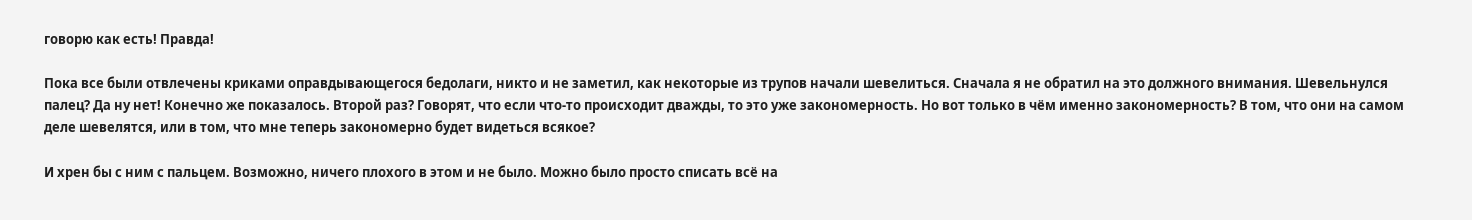говорю как есть! Правда!

Пока все были отвлечены криками оправдывающегося бедолаги, никто и не заметил, как некоторые из трупов начали шевелиться. Сначала я не обратил на это должного внимания. Шевельнулся палец? Да ну нет! Конечно же показалось. Второй раз? Говорят, что если что-то происходит дважды, то это уже закономерность. Но вот только в чём именно закономерность? В том, что они на самом деле шевелятся, или в том, что мне теперь закономерно будет видеться всякое?

И хрен бы с ним с пальцем. Возможно, ничего плохого в этом и не было. Можно было просто списать всё на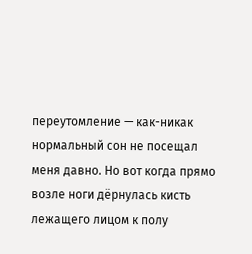переутомление — как-никак нормальный сон не посещал меня давно. Но вот когда прямо возле ноги дёрнулась кисть лежащего лицом к полу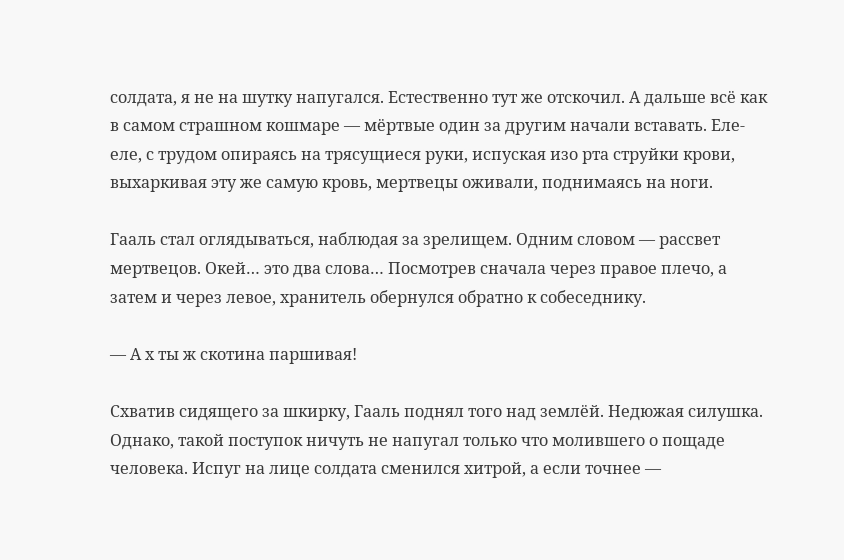солдата, я не на шутку напугался. Естественно тут же отскочил. А дальше всё как в самом страшном кошмаре — мёртвые один за другим начали вставать. Еле-еле, с трудом опираясь на трясущиеся руки, испуская изо рта струйки крови, выхаркивая эту же самую кровь, мертвецы оживали, поднимаясь на ноги.

Гааль стал оглядываться, наблюдая за зрелищем. Одним словом — рассвет мертвецов. Окей… это два слова… Посмотрев сначала через правое плечо, а затем и через левое, хранитель обернулся обратно к собеседнику.

— А х ты ж скотина паршивая!

Схватив сидящего за шкирку, Гааль поднял того над землёй. Недюжая силушка. Однако, такой поступок ничуть не напугал только что молившего о пощаде человека. Испуг на лице солдата сменился хитрой, а если точнее —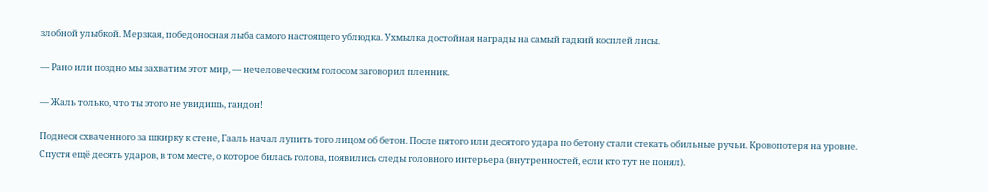злобной улыбкой. Мерзкая, победоносная лыба самого настоящего ублюдка. Ухмылка достойная награды на самый гадкий косплей лисы.

— Рано или поздно мы захватим этот мир, — нечеловеческим голосом заговорил пленник.

— Жаль только, что ты этого не увидишь, гандон!

Поднеся схваченного за шкирку к стене, Гааль начал лупить того лицом об бетон. После пятого или десятого удара по бетону стали стекать обильные ручьи. Кровопотеря на уровне. Спустя ещё десять ударов, в том месте, о которое билась голова, появились следы головного интерьера (внутренностей, если кто тут не понял).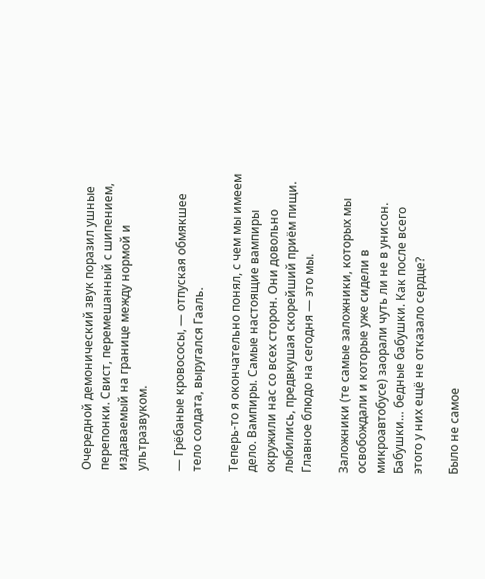Очередной демонический звук поразил ушные перепонки. Свист, перемешанный с шипением, издаваемый на границе между нормой и ультразвуком.

— Грёбаные кровососы, — отпуская обмякшее тело солдата, выругался Гааль.

Теперь-то я окончательно понял, с чем мы имеем дело. Вампиры. Самые настоящие вампиры окружили нас со всех сторон. Они довольно лыбились, предвкушая скорейший приём пищи. Главное блюдо на сегодня — это мы.

Заложники (те самые заложники, которых мы освобождали и которые уже сидели в микроавтобусе) заорали чуть ли не в унисон. Бабушки… бедные бабушки. Как после всего этого у них ещё не отказало сердце?

Было не самое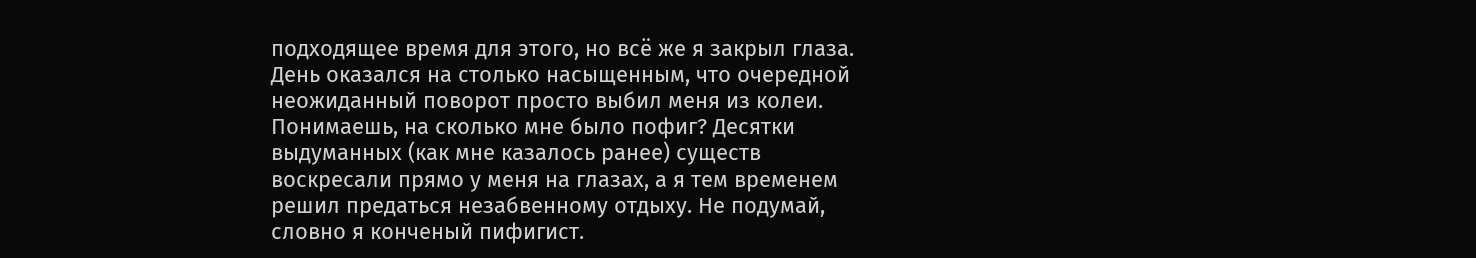подходящее время для этого, но всё же я закрыл глаза. День оказался на столько насыщенным, что очередной неожиданный поворот просто выбил меня из колеи. Понимаешь, на сколько мне было пофиг? Десятки выдуманных (как мне казалось ранее) существ воскресали прямо у меня на глазах, а я тем временем решил предаться незабвенному отдыху. Не подумай, словно я конченый пифигист.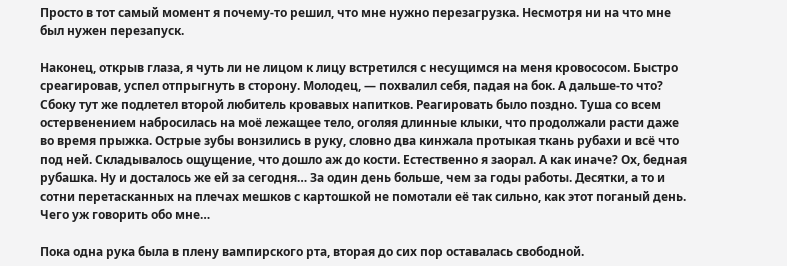Просто в тот самый момент я почему-то решил, что мне нужно перезагрузка. Несмотря ни на что мне был нужен перезапуск.

Наконец, открыв глаза, я чуть ли не лицом к лицу встретился с несущимся на меня кровососом. Быстро среагировав, успел отпрыгнуть в сторону. Молодец, — похвалил себя, падая на бок. А дальше-то что? Сбоку тут же подлетел второй любитель кровавых напитков. Реагировать было поздно. Туша со всем остервенением набросилась на моё лежащее тело, оголяя длинные клыки, что продолжали расти даже во время прыжка. Острые зубы вонзились в руку, словно два кинжала протыкая ткань рубахи и всё что под ней. Складывалось ощущение, что дошло аж до кости. Естественно я заорал. А как иначе? Ох, бедная рубашка. Ну и досталось же ей за сегодня… За один день больше, чем за годы работы. Десятки, а то и сотни перетасканных на плечах мешков с картошкой не помотали её так сильно, как этот поганый день. Чего уж говорить обо мне…

Пока одна рука была в плену вампирского рта, вторая до сих пор оставалась свободной.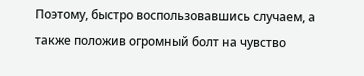Поэтому, быстро воспользовавшись случаем, а также положив огромный болт на чувство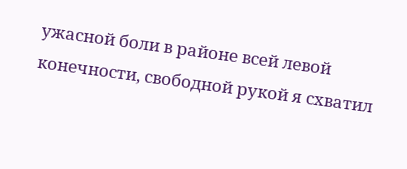ужасной боли в районе всей левой конечности, свободной рукой я схватил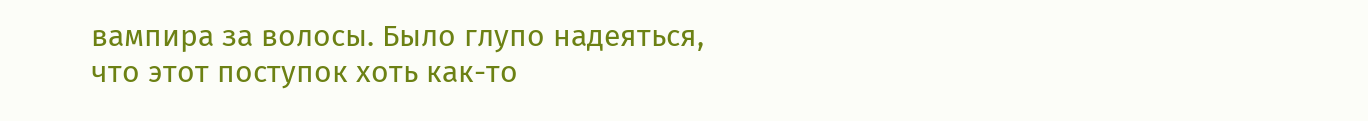вампира за волосы. Было глупо надеяться, что этот поступок хоть как-то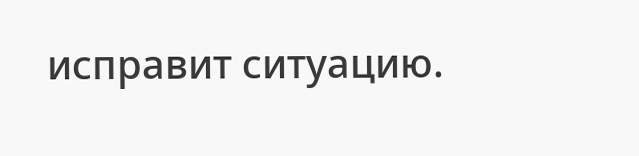исправит ситуацию.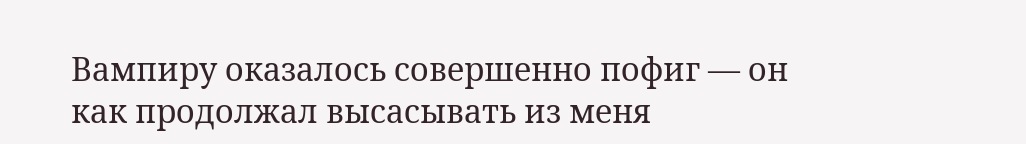Вампиру оказалось совершенно пофиг — он как продолжал высасывать из меня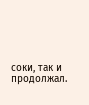соки, так и продолжал.